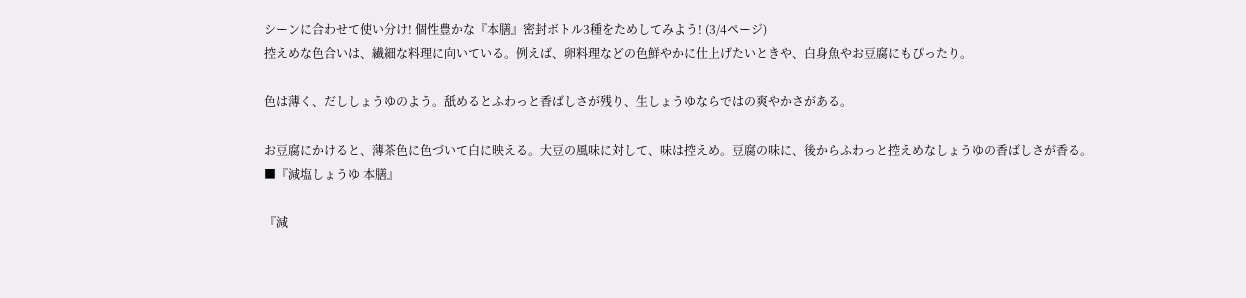シーンに合わせて使い分け! 個性豊かな『本膳』密封ボトル3種をためしてみよう! (3/4ページ)
控えめな色合いは、繊細な料理に向いている。例えば、卵料理などの色鮮やかに仕上げたいときや、白身魚やお豆腐にもぴったり。

色は薄く、だししょうゆのよう。舐めるとふわっと香ばしさが残り、生しょうゆならではの爽やかさがある。

お豆腐にかけると、薄茶色に色づいて白に映える。大豆の風味に対して、味は控えめ。豆腐の味に、後からふわっと控えめなしょうゆの香ばしさが香る。
■『減塩しょうゆ 本膳』

『減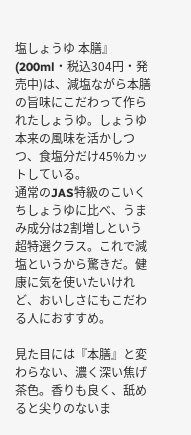塩しょうゆ 本膳』(200ml・税込304円・発売中)は、減塩ながら本膳の旨味にこだわって作られたしょうゆ。しょうゆ本来の風味を活かしつつ、食塩分だけ45%カットしている。
通常のJAS特級のこいくちしょうゆに比べ、うまみ成分は2割増しという超特選クラス。これで減塩というから驚きだ。健康に気を使いたいけれど、おいしさにもこだわる人におすすめ。

見た目には『本膳』と変わらない、濃く深い焦げ茶色。香りも良く、舐めると尖りのないま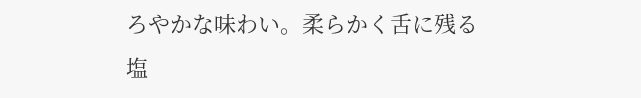ろやかな味わい。柔らかく舌に残る塩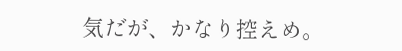気だが、かなり控えめ。